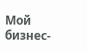Мой бизнес-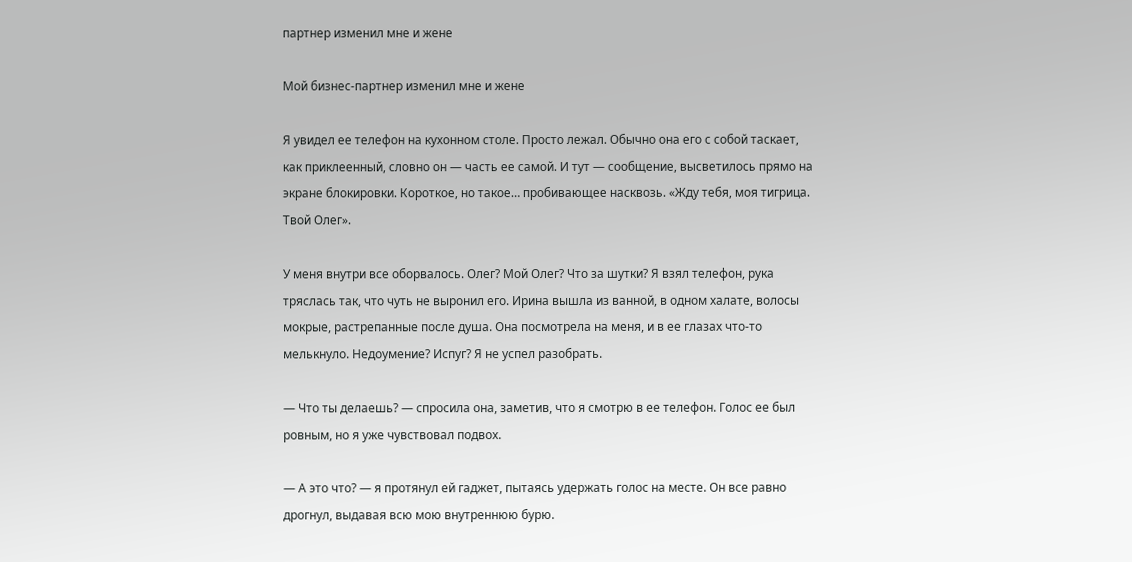партнер изменил мне и жене

Мой бизнес-партнер изменил мне и жене

Я увидел ее телефон на кухонном столе. Просто лежал. Обычно она его с собой таскает, как приклеенный, словно он — часть ее самой. И тут — сообщение, высветилось прямо на экране блокировки. Короткое, но такое… пробивающее насквозь. «Жду тебя, моя тигрица. Твой Олег».

У меня внутри все оборвалось. Олег? Мой Олег? Что за шутки? Я взял телефон, рука тряслась так, что чуть не выронил его. Ирина вышла из ванной, в одном халате, волосы мокрые, растрепанные после душа. Она посмотрела на меня, и в ее глазах что-то мелькнуло. Недоумение? Испуг? Я не успел разобрать.

— Что ты делаешь? — спросила она, заметив, что я смотрю в ее телефон. Голос ее был ровным, но я уже чувствовал подвох.

— А это что? — я протянул ей гаджет, пытаясь удержать голос на месте. Он все равно дрогнул, выдавая всю мою внутреннюю бурю.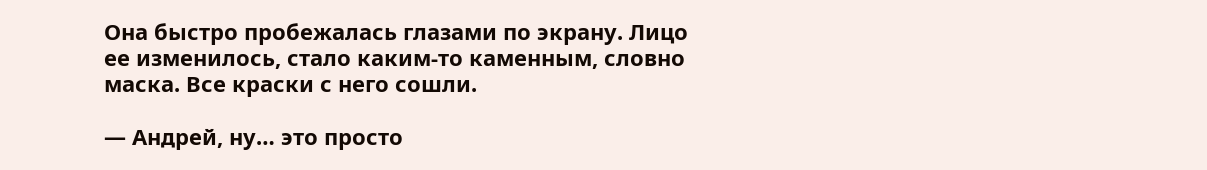Она быстро пробежалась глазами по экрану. Лицо ее изменилось, стало каким-то каменным, словно маска. Все краски с него сошли.

— Андрей, ну… это просто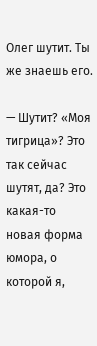Олег шутит. Ты же знаешь его.

— Шутит? «Моя тигрица»? Это так сейчас шутят, да? Это какая-то новая форма юмора, о которой я,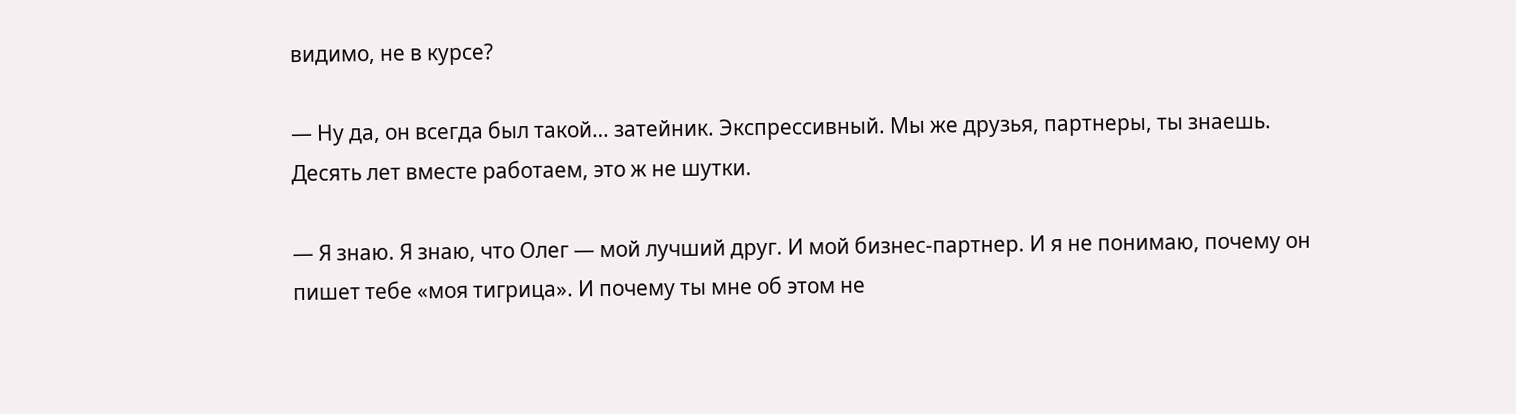видимо, не в курсе?

— Ну да, он всегда был такой… затейник. Экспрессивный. Мы же друзья, партнеры, ты знаешь. Десять лет вместе работаем, это ж не шутки.

— Я знаю. Я знаю, что Олег — мой лучший друг. И мой бизнес-партнер. И я не понимаю, почему он пишет тебе «моя тигрица». И почему ты мне об этом не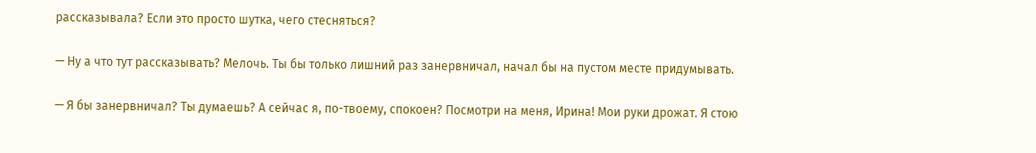рассказывала? Если это просто шутка, чего стесняться?

— Ну а что тут рассказывать? Мелочь. Ты бы только лишний раз занервничал, начал бы на пустом месте придумывать.

— Я бы занервничал? Ты думаешь? А сейчас я, по-твоему, спокоен? Посмотри на меня, Ирина! Мои руки дрожат. Я стою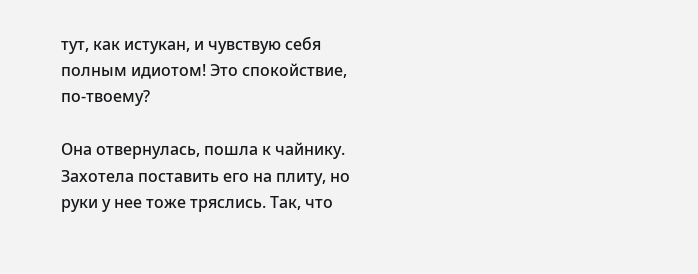тут, как истукан, и чувствую себя полным идиотом! Это спокойствие, по-твоему?

Она отвернулась, пошла к чайнику. Захотела поставить его на плиту, но руки у нее тоже тряслись. Так, что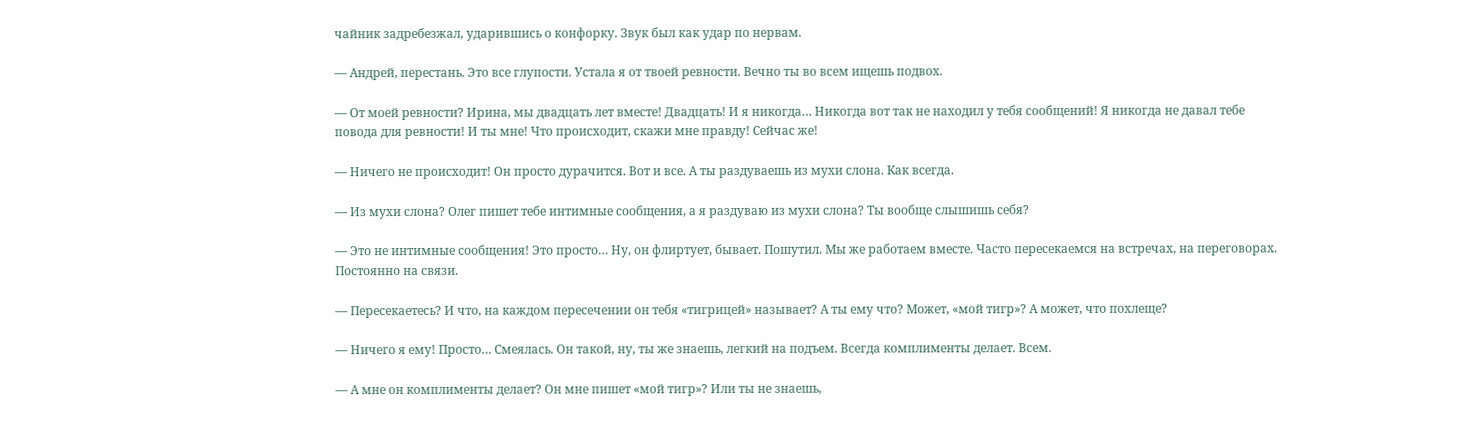чайник задребезжал, ударившись о конфорку. Звук был как удар по нервам.

— Андрей, перестань. Это все глупости. Устала я от твоей ревности. Вечно ты во всем ищешь подвох.

— От моей ревности? Ирина, мы двадцать лет вместе! Двадцать! И я никогда… Никогда вот так не находил у тебя сообщений! Я никогда не давал тебе повода для ревности! И ты мне! Что происходит, скажи мне правду! Сейчас же!

— Ничего не происходит! Он просто дурачится. Вот и все. А ты раздуваешь из мухи слона. Как всегда.

— Из мухи слона? Олег пишет тебе интимные сообщения, а я раздуваю из мухи слона? Ты вообще слышишь себя?

— Это не интимные сообщения! Это просто… Ну, он флиртует, бывает. Пошутил. Мы же работаем вместе. Часто пересекаемся на встречах, на переговорах. Постоянно на связи.

— Пересекаетесь? И что, на каждом пересечении он тебя «тигрицей» называет? А ты ему что? Может, «мой тигр»? А может, что похлеще?

— Ничего я ему! Просто… Смеялась. Он такой, ну, ты же знаешь, легкий на подъем. Всегда комплименты делает. Всем.

— А мне он комплименты делает? Он мне пишет «мой тигр»? Или ты не знаешь,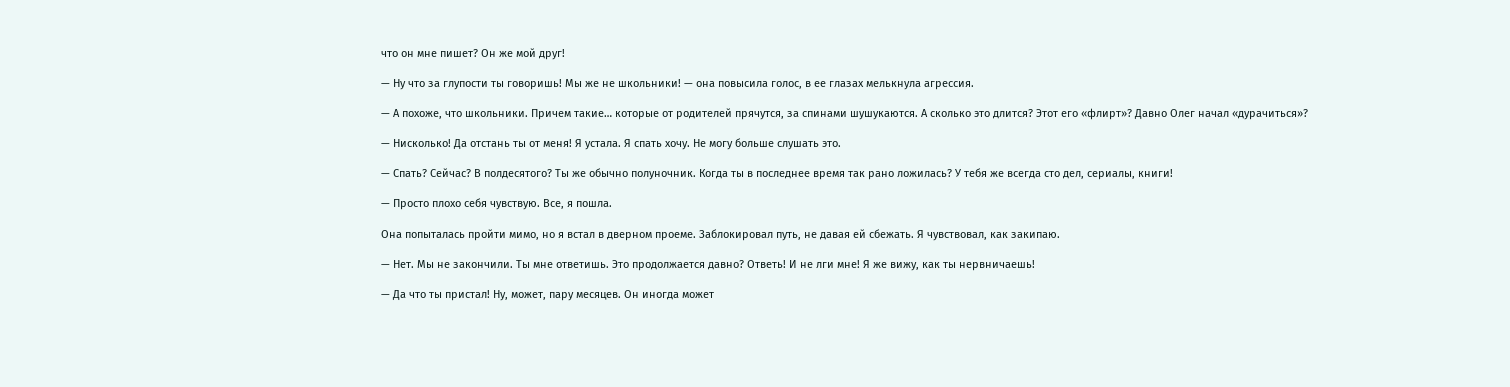что он мне пишет? Он же мой друг!

— Ну что за глупости ты говоришь! Мы же не школьники! — она повысила голос, в ее глазах мелькнула агрессия.

— А похоже, что школьники. Причем такие… которые от родителей прячутся, за спинами шушукаются. А сколько это длится? Этот его «флирт»? Давно Олег начал «дурачиться»?

— Нисколько! Да отстань ты от меня! Я устала. Я спать хочу. Не могу больше слушать это.

— Спать? Сейчас? В полдесятого? Ты же обычно полуночник. Когда ты в последнее время так рано ложилась? У тебя же всегда сто дел, сериалы, книги!

— Просто плохо себя чувствую. Все, я пошла.

Она попыталась пройти мимо, но я встал в дверном проеме. Заблокировал путь, не давая ей сбежать. Я чувствовал, как закипаю.

— Нет. Мы не закончили. Ты мне ответишь. Это продолжается давно? Ответь! И не лги мне! Я же вижу, как ты нервничаешь!

— Да что ты пристал! Ну, может, пару месяцев. Он иногда может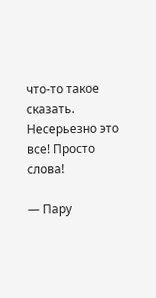что-то такое сказать. Несерьезно это все! Просто слова!

— Пару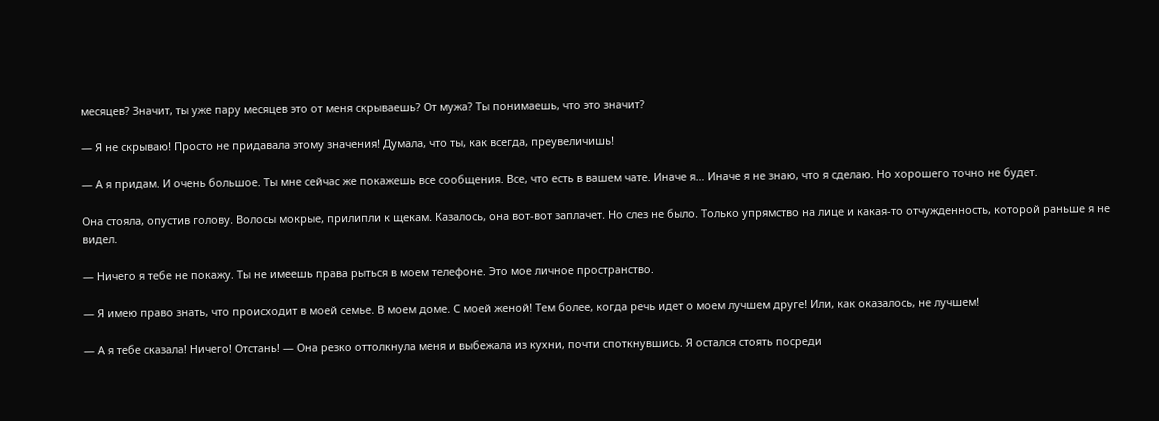месяцев? Значит, ты уже пару месяцев это от меня скрываешь? От мужа? Ты понимаешь, что это значит?

— Я не скрываю! Просто не придавала этому значения! Думала, что ты, как всегда, преувеличишь!

— А я придам. И очень большое. Ты мне сейчас же покажешь все сообщения. Все, что есть в вашем чате. Иначе я… Иначе я не знаю, что я сделаю. Но хорошего точно не будет.

Она стояла, опустив голову. Волосы мокрые, прилипли к щекам. Казалось, она вот-вот заплачет. Но слез не было. Только упрямство на лице и какая-то отчужденность, которой раньше я не видел.

— Ничего я тебе не покажу. Ты не имеешь права рыться в моем телефоне. Это мое личное пространство.

— Я имею право знать, что происходит в моей семье. В моем доме. С моей женой! Тем более, когда речь идет о моем лучшем друге! Или, как оказалось, не лучшем!

— А я тебе сказала! Ничего! Отстань! — Она резко оттолкнула меня и выбежала из кухни, почти споткнувшись. Я остался стоять посреди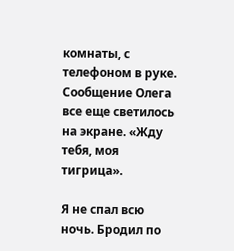комнаты, с телефоном в руке. Сообщение Олега все еще светилось на экране. «Жду тебя, моя тигрица».

Я не спал всю ночь. Бродил по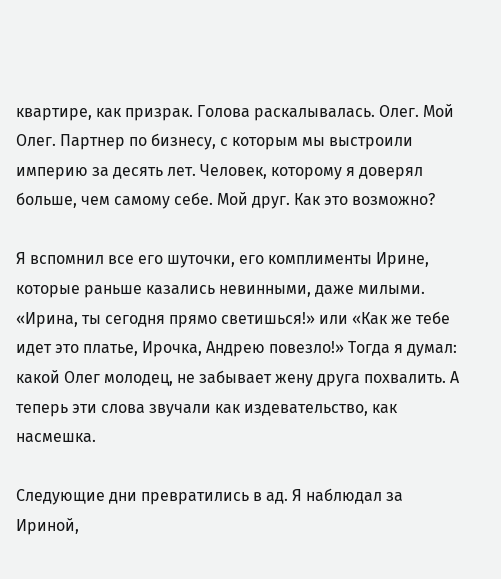квартире, как призрак. Голова раскалывалась. Олег. Мой Олег. Партнер по бизнесу, с которым мы выстроили империю за десять лет. Человек, которому я доверял больше, чем самому себе. Мой друг. Как это возможно?

Я вспомнил все его шуточки, его комплименты Ирине, которые раньше казались невинными, даже милыми. «Ирина, ты сегодня прямо светишься!» или «Как же тебе идет это платье, Ирочка, Андрею повезло!» Тогда я думал: какой Олег молодец, не забывает жену друга похвалить. А теперь эти слова звучали как издевательство, как насмешка.

Следующие дни превратились в ад. Я наблюдал за Ириной,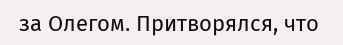за Олегом. Притворялся, что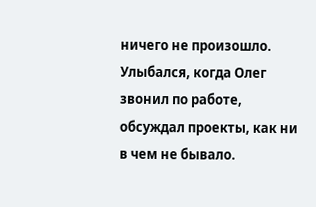ничего не произошло. Улыбался, когда Олег звонил по работе, обсуждал проекты, как ни в чем не бывало.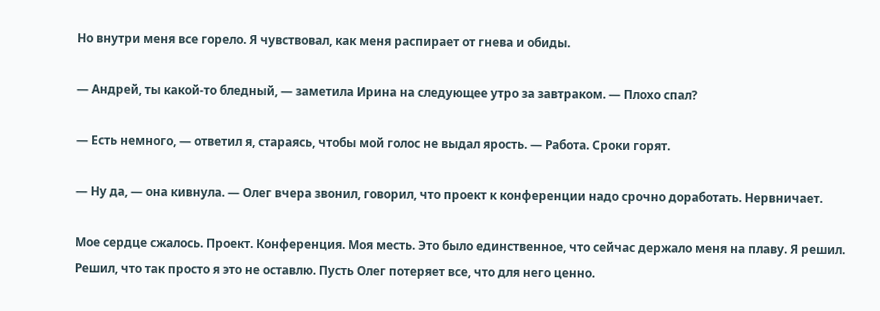Но внутри меня все горело. Я чувствовал, как меня распирает от гнева и обиды.

— Андрей, ты какой-то бледный, — заметила Ирина на следующее утро за завтраком. — Плохо спал?

— Есть немного, — ответил я, стараясь, чтобы мой голос не выдал ярость. — Работа. Сроки горят.

— Ну да, — она кивнула. — Олег вчера звонил, говорил, что проект к конференции надо срочно доработать. Нервничает.

Мое сердце сжалось. Проект. Конференция. Моя месть. Это было единственное, что сейчас держало меня на плаву. Я решил. Решил, что так просто я это не оставлю. Пусть Олег потеряет все, что для него ценно.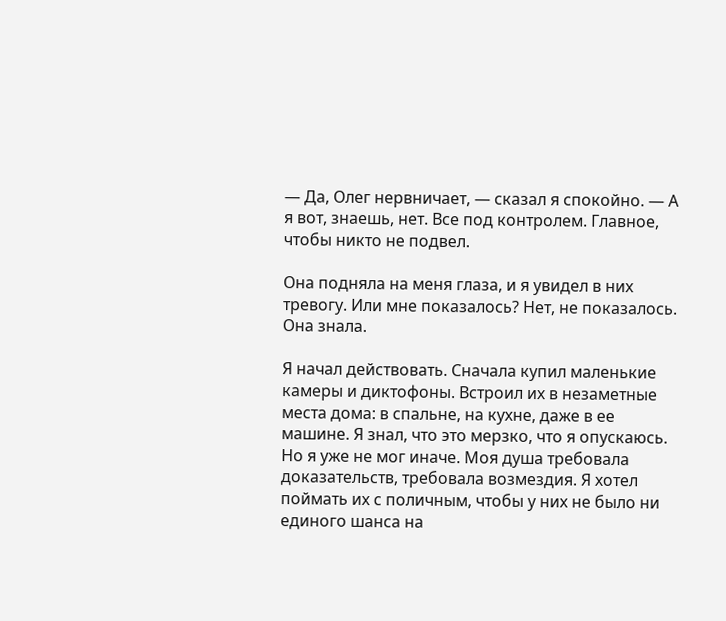— Да, Олег нервничает, — сказал я спокойно. — А я вот, знаешь, нет. Все под контролем. Главное, чтобы никто не подвел.

Она подняла на меня глаза, и я увидел в них тревогу. Или мне показалось? Нет, не показалось. Она знала.

Я начал действовать. Сначала купил маленькие камеры и диктофоны. Встроил их в незаметные места дома: в спальне, на кухне, даже в ее машине. Я знал, что это мерзко, что я опускаюсь. Но я уже не мог иначе. Моя душа требовала доказательств, требовала возмездия. Я хотел поймать их с поличным, чтобы у них не было ни единого шанса на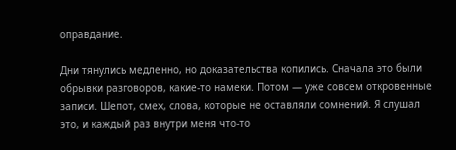оправдание.

Дни тянулись медленно, но доказательства копились. Сначала это были обрывки разговоров, какие-то намеки. Потом — уже совсем откровенные записи. Шепот, смех, слова, которые не оставляли сомнений. Я слушал это, и каждый раз внутри меня что-то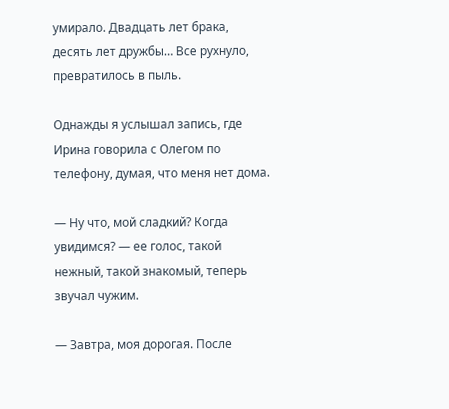умирало. Двадцать лет брака, десять лет дружбы… Все рухнуло, превратилось в пыль.

Однажды я услышал запись, где Ирина говорила с Олегом по телефону, думая, что меня нет дома.

— Ну что, мой сладкий? Когда увидимся? — ее голос, такой нежный, такой знакомый, теперь звучал чужим.

— Завтра, моя дорогая. После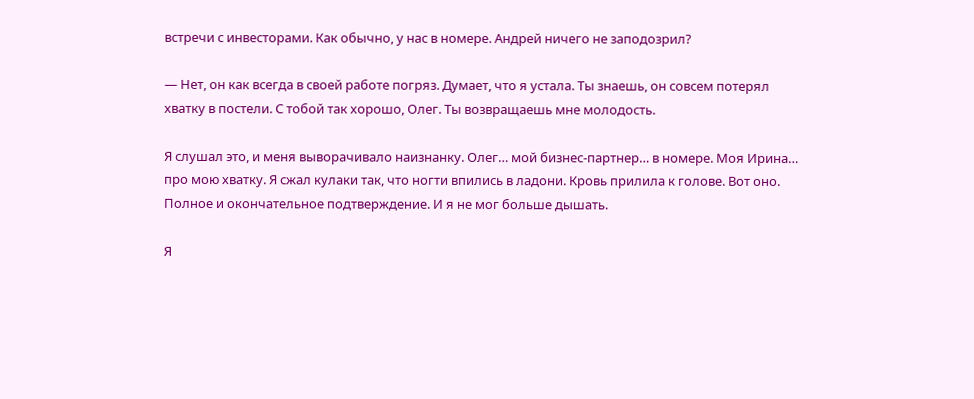встречи с инвесторами. Как обычно, у нас в номере. Андрей ничего не заподозрил?

— Нет, он как всегда в своей работе погряз. Думает, что я устала. Ты знаешь, он совсем потерял хватку в постели. С тобой так хорошо, Олег. Ты возвращаешь мне молодость.

Я слушал это, и меня выворачивало наизнанку. Олег… мой бизнес-партнер… в номере. Моя Ирина… про мою хватку. Я сжал кулаки так, что ногти впились в ладони. Кровь прилила к голове. Вот оно. Полное и окончательное подтверждение. И я не мог больше дышать.

Я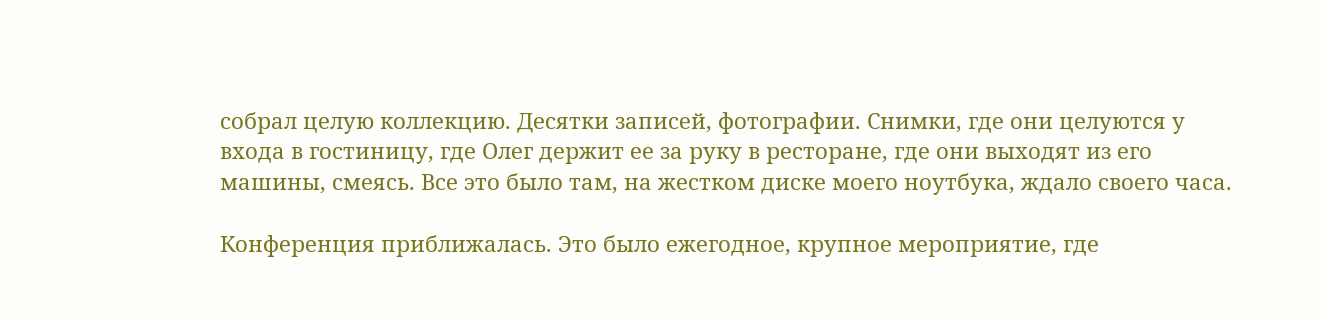собрал целую коллекцию. Десятки записей, фотографии. Снимки, где они целуются у входа в гостиницу, где Олег держит ее за руку в ресторане, где они выходят из его машины, смеясь. Все это было там, на жестком диске моего ноутбука, ждало своего часа.

Конференция приближалась. Это было ежегодное, крупное мероприятие, где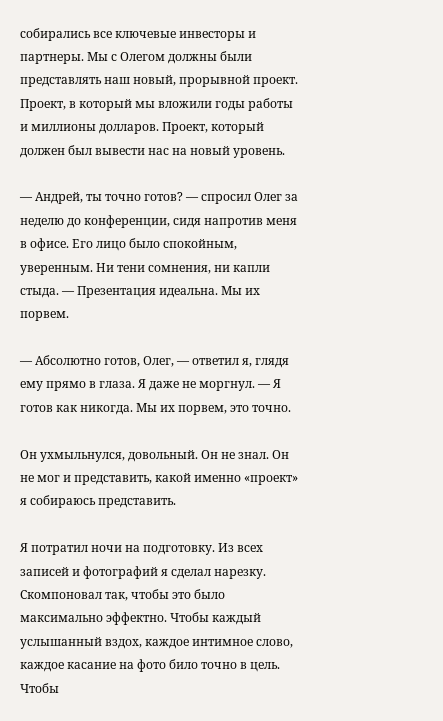собирались все ключевые инвесторы и партнеры. Мы с Олегом должны были представлять наш новый, прорывной проект. Проект, в который мы вложили годы работы и миллионы долларов. Проект, который должен был вывести нас на новый уровень.

— Андрей, ты точно готов? — спросил Олег за неделю до конференции, сидя напротив меня в офисе. Его лицо было спокойным, уверенным. Ни тени сомнения, ни капли стыда. — Презентация идеальна. Мы их порвем.

— Абсолютно готов, Олег, — ответил я, глядя ему прямо в глаза. Я даже не моргнул. — Я готов как никогда. Мы их порвем, это точно.

Он ухмыльнулся, довольный. Он не знал. Он не мог и представить, какой именно «проект» я собираюсь представить.

Я потратил ночи на подготовку. Из всех записей и фотографий я сделал нарезку. Скомпоновал так, чтобы это было максимально эффектно. Чтобы каждый услышанный вздох, каждое интимное слово, каждое касание на фото било точно в цель. Чтобы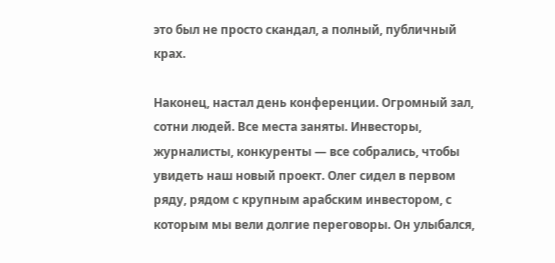это был не просто скандал, а полный, публичный крах.

Наконец, настал день конференции. Огромный зал, сотни людей. Все места заняты. Инвесторы, журналисты, конкуренты — все собрались, чтобы увидеть наш новый проект. Олег сидел в первом ряду, рядом с крупным арабским инвестором, с которым мы вели долгие переговоры. Он улыбался,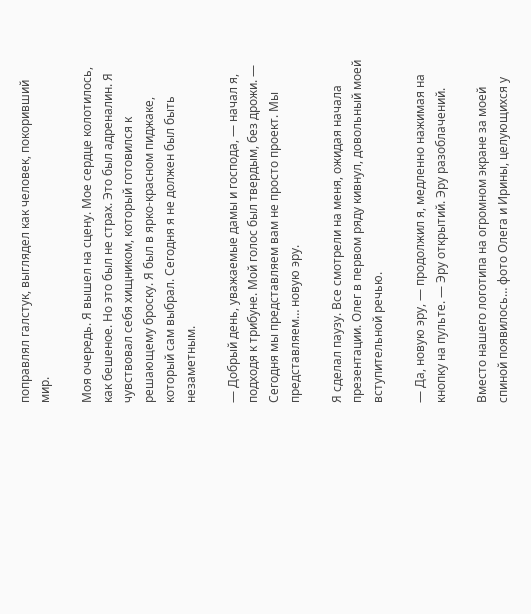поправлял галстук, выглядел как человек, покоривший мир.

Моя очередь. Я вышел на сцену. Мое сердце колотилось, как бешеное. Но это был не страх. Это был адреналин. Я чувствовал себя хищником, который готовился к решающему броску. Я был в ярко-красном пиджаке, который сам выбрал. Сегодня я не должен был быть незаметным.

— Добрый день, уважаемые дамы и господа, — начал я, подходя к трибуне. Мой голос был твердым, без дрожи. — Сегодня мы представляем вам не просто проект. Мы представляем… новую эру.

Я сделал паузу. Все смотрели на меня, ожидая начала презентации. Олег в первом ряду кивнул, довольный моей вступительной речью.

— Да, новую эру, — продолжил я, медленно нажимая на кнопку на пульте. — Эру открытий. Эру разоблачений.

Вместо нашего логотипа на огромном экране за моей спиной появилось… фото Олега и Ирины, целующихся у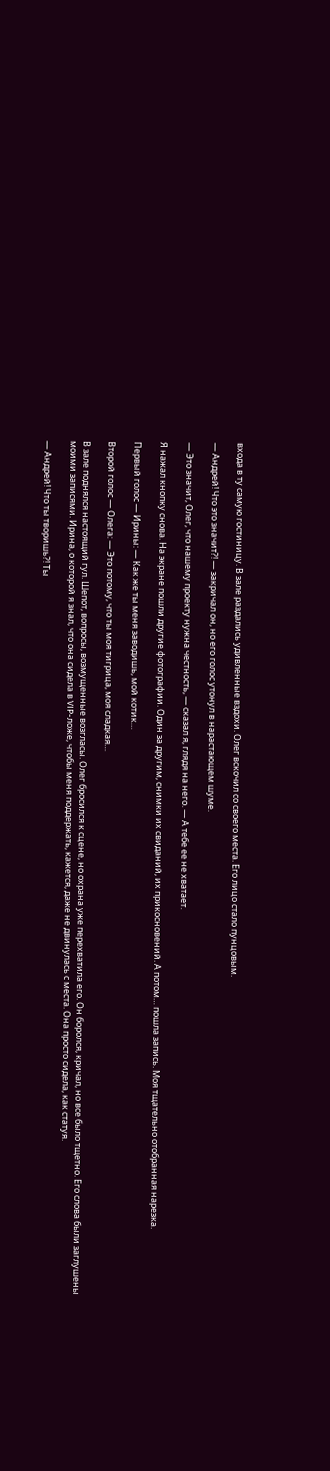входа в ту самую гостиницу. В зале раздались удивленные вздохи. Олег вскочил со своего места. Его лицо стало пунцовым.

— Андрей! Что это значит?! — закричал он, но его голос утонул в нарастающем шуме.

— Это значит, Олег, что нашему проекту нужна честность, — сказал я, глядя на него. — А тебе ее не хватает.

Я нажал кнопку снова. На экране пошли другие фотографии. Один за другим, снимки их свиданий, их прикосновений. А потом… пошла запись. Моя тщательно отобранная нарезка.

Первый голос — Ирины: — Как же ты меня заводишь, мой котик…

Второй голос — Олега: — Это потому, что ты моя тигрица, моя сладкая…

В зале поднялся настоящий гул. Шепот, вопросы, возмущенные возгласы. Олег бросился к сцене, но охрана уже перехватила его. Он боролся, кричал, но все было тщетно. Его слова были заглушены моими записями. Ирина, о которой я знал, что она сидела в VIP-ложе, чтобы меня поддержать, кажется, даже не двинулась с места. Она просто сидела, как статуя.

— Андрей! Что ты творишь?! Ты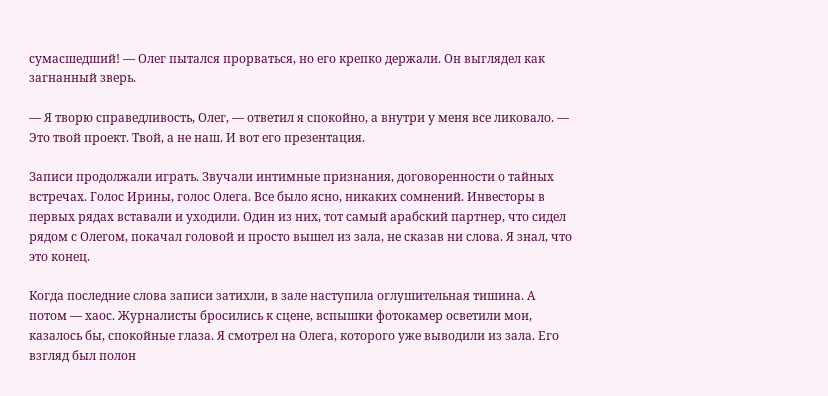сумасшедший! — Олег пытался прорваться, но его крепко держали. Он выглядел как загнанный зверь.

— Я творю справедливость, Олег, — ответил я спокойно, а внутри у меня все ликовало. — Это твой проект. Твой, а не наш. И вот его презентация.

Записи продолжали играть. Звучали интимные признания, договоренности о тайных встречах. Голос Ирины, голос Олега. Все было ясно, никаких сомнений. Инвесторы в первых рядах вставали и уходили. Один из них, тот самый арабский партнер, что сидел рядом с Олегом, покачал головой и просто вышел из зала, не сказав ни слова. Я знал, что это конец.

Когда последние слова записи затихли, в зале наступила оглушительная тишина. А потом — хаос. Журналисты бросились к сцене, вспышки фотокамер осветили мои, казалось бы, спокойные глаза. Я смотрел на Олега, которого уже выводили из зала. Его взгляд был полон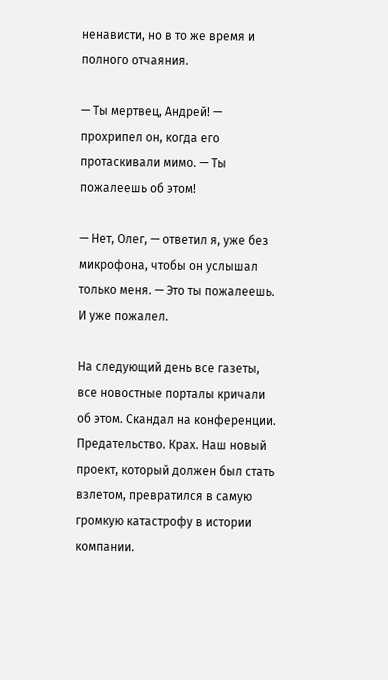ненависти, но в то же время и полного отчаяния.

— Ты мертвец, Андрей! — прохрипел он, когда его протаскивали мимо. — Ты пожалеешь об этом!

— Нет, Олег, — ответил я, уже без микрофона, чтобы он услышал только меня. — Это ты пожалеешь. И уже пожалел.

На следующий день все газеты, все новостные порталы кричали об этом. Скандал на конференции. Предательство. Крах. Наш новый проект, который должен был стать взлетом, превратился в самую громкую катастрофу в истории компании.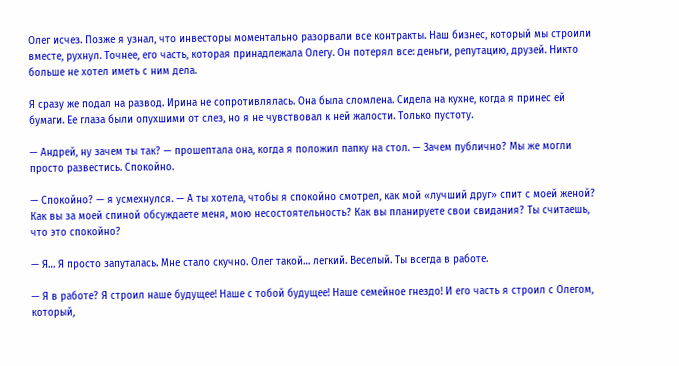Олег исчез. Позже я узнал, что инвесторы моментально разорвали все контракты. Наш бизнес, который мы строили вместе, рухнул. Точнее, его часть, которая принадлежала Олегу. Он потерял все: деньги, репутацию, друзей. Никто больше не хотел иметь с ним дела.

Я сразу же подал на развод. Ирина не сопротивлялась. Она была сломлена. Сидела на кухне, когда я принес ей бумаги. Ее глаза были опухшими от слез, но я не чувствовал к ней жалости. Только пустоту.

— Андрей, ну зачем ты так? — прошептала она, когда я положил папку на стол. — Зачем публично? Мы же могли просто развестись. Спокойно.

— Спокойно? — я усмехнулся. — А ты хотела, чтобы я спокойно смотрел, как мой «лучший друг» спит с моей женой? Как вы за моей спиной обсуждаете меня, мою несостоятельность? Как вы планируете свои свидания? Ты считаешь, что это спокойно?

— Я… Я просто запуталась. Мне стало скучно. Олег такой… легкий. Веселый. Ты всегда в работе.

— Я в работе? Я строил наше будущее! Наше с тобой будущее! Наше семейное гнездо! И его часть я строил с Олегом, который,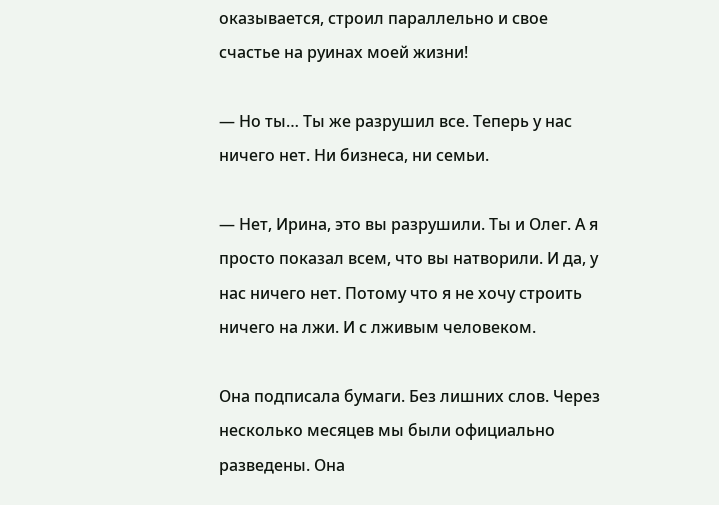оказывается, строил параллельно и свое счастье на руинах моей жизни!

— Но ты… Ты же разрушил все. Теперь у нас ничего нет. Ни бизнеса, ни семьи.

— Нет, Ирина, это вы разрушили. Ты и Олег. А я просто показал всем, что вы натворили. И да, у нас ничего нет. Потому что я не хочу строить ничего на лжи. И с лживым человеком.

Она подписала бумаги. Без лишних слов. Через несколько месяцев мы были официально разведены. Она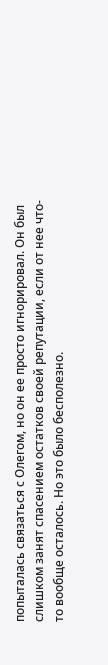попыталась связаться с Олегом, но он ее просто игнорировал. Он был слишком занят спасением остатков своей репутации, если от нее что-то вообще осталось. Но это было бесполезно.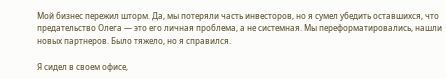Мой бизнес пережил шторм. Да, мы потеряли часть инвесторов, но я сумел убедить оставшихся, что предательство Олега — это его личная проблема, а не системная. Мы переформатировались, нашли новых партнеров. Было тяжело, но я справился.

Я сидел в своем офисе,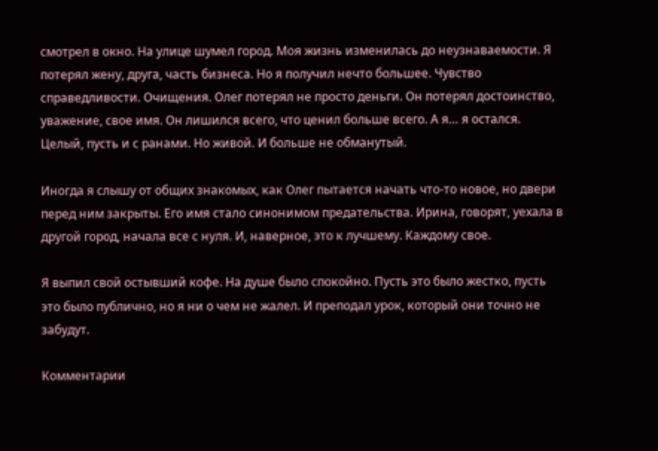смотрел в окно. На улице шумел город. Моя жизнь изменилась до неузнаваемости. Я потерял жену, друга, часть бизнеса. Но я получил нечто большее. Чувство справедливости. Очищения. Олег потерял не просто деньги. Он потерял достоинство, уважение, свое имя. Он лишился всего, что ценил больше всего. А я… я остался. Целый, пусть и с ранами. Но живой. И больше не обманутый.

Иногда я слышу от общих знакомых, как Олег пытается начать что-то новое, но двери перед ним закрыты. Его имя стало синонимом предательства. Ирина, говорят, уехала в другой город, начала все с нуля. И, наверное, это к лучшему. Каждому свое.

Я выпил свой остывший кофе. На душе было спокойно. Пусть это было жестко, пусть это было публично, но я ни о чем не жалел. И преподал урок, который они точно не забудут.

Комментарии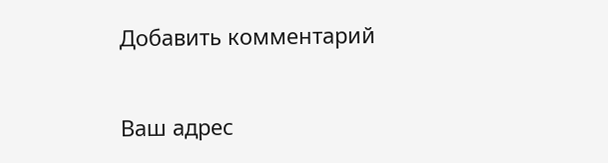Добавить комментарий

Ваш адрес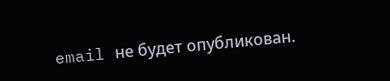email не будет опубликован.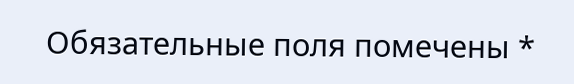Обязательные поля помечены *